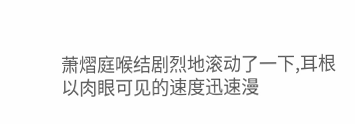萧熠庭喉结剧烈地滚动了一下,耳根以肉眼可见的速度迅速漫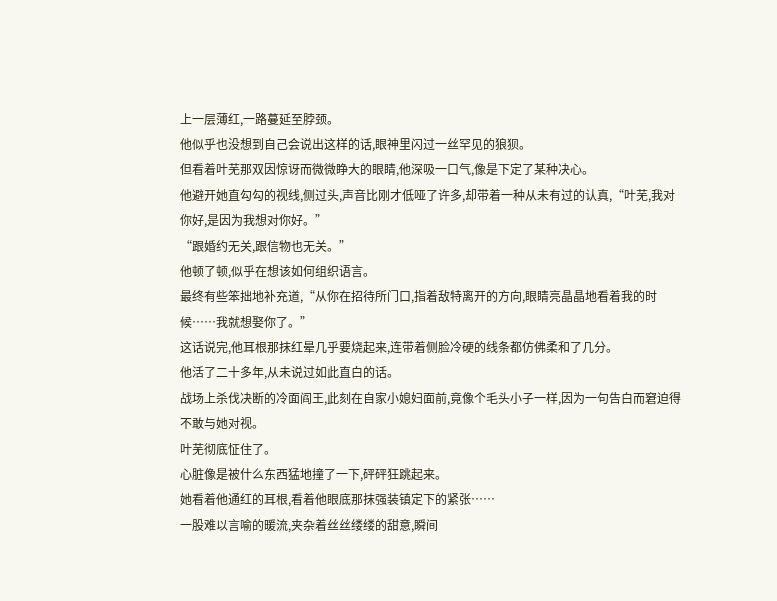上一层薄红,一路蔓延至脖颈。
他似乎也没想到自己会说出这样的话,眼神里闪过一丝罕见的狼狈。
但看着叶芜那双因惊讶而微微睁大的眼睛,他深吸一口气,像是下定了某种决心。
他避开她直勾勾的视线,侧过头,声音比刚才低哑了许多,却带着一种从未有过的认真,“叶芜,我对你好,是因为我想对你好。”
“跟婚约无关,跟信物也无关。”
他顿了顿,似乎在想该如何组织语言。
最终有些笨拙地补充道,“从你在招待所门口,指着敌特离开的方向,眼睛亮晶晶地看着我的时候……我就想娶你了。”
这话说完,他耳根那抹红晕几乎要烧起来,连带着侧脸冷硬的线条都仿佛柔和了几分。
他活了二十多年,从未说过如此直白的话。
战场上杀伐决断的冷面阎王,此刻在自家小媳妇面前,竟像个毛头小子一样,因为一句告白而窘迫得不敢与她对视。
叶芜彻底怔住了。
心脏像是被什么东西猛地撞了一下,砰砰狂跳起来。
她看着他通红的耳根,看着他眼底那抹强装镇定下的紧张……
一股难以言喻的暖流,夹杂着丝丝缕缕的甜意,瞬间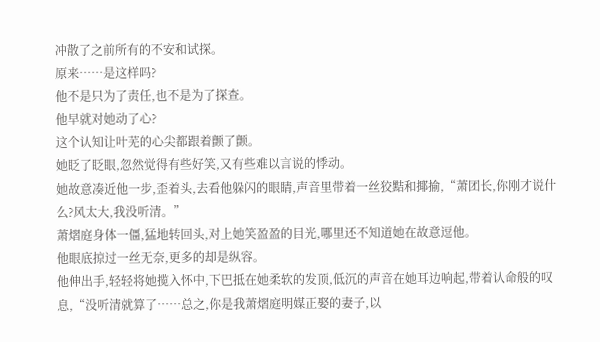冲散了之前所有的不安和试探。
原来……是这样吗?
他不是只为了责任,也不是为了探查。
他早就对她动了心?
这个认知让叶芜的心尖都跟着颤了颤。
她眨了眨眼,忽然觉得有些好笑,又有些难以言说的悸动。
她故意凑近他一步,歪着头,去看他躲闪的眼睛,声音里带着一丝狡黠和揶揄,“萧团长,你刚才说什么?风太大,我没听清。”
萧熠庭身体一僵,猛地转回头,对上她笑盈盈的目光,哪里还不知道她在故意逗他。
他眼底掠过一丝无奈,更多的却是纵容。
他伸出手,轻轻将她揽入怀中,下巴抵在她柔软的发顶,低沉的声音在她耳边响起,带着认命般的叹息,“没听清就算了……总之,你是我萧熠庭明媒正娶的妻子,以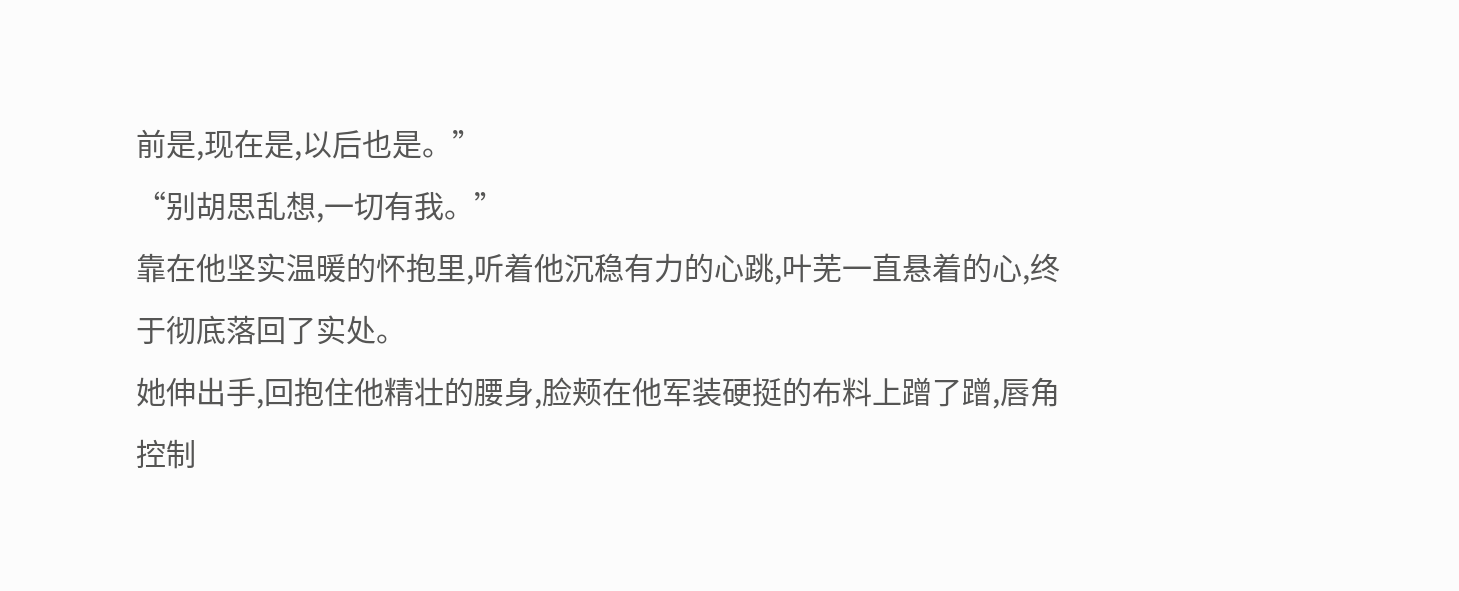前是,现在是,以后也是。”
“别胡思乱想,一切有我。”
靠在他坚实温暖的怀抱里,听着他沉稳有力的心跳,叶芜一直悬着的心,终于彻底落回了实处。
她伸出手,回抱住他精壮的腰身,脸颊在他军装硬挺的布料上蹭了蹭,唇角控制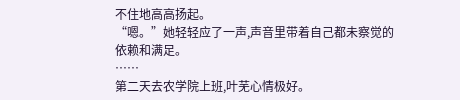不住地高高扬起。
“嗯。”她轻轻应了一声,声音里带着自己都未察觉的依赖和满足。
……
第二天去农学院上班,叶芜心情极好。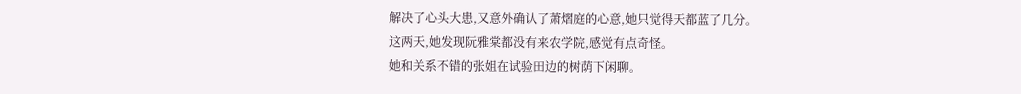解决了心头大患,又意外确认了萧熠庭的心意,她只觉得天都蓝了几分。
这两天,她发现阮雅棠都没有来农学院,感觉有点奇怪。
她和关系不错的张姐在试验田边的树荫下闲聊。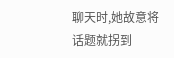聊天时,她故意将话题就拐到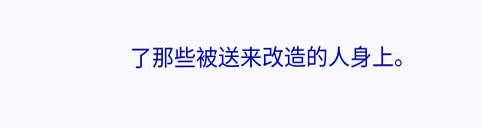了那些被送来改造的人身上。